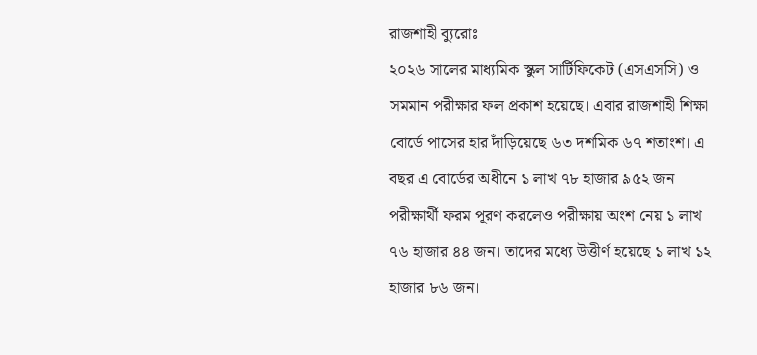রাজশাহী ব্যুরোঃ
২০২৬ সালের মাধ্যমিক স্কুল সার্টিফিকেট (এসএসসি) ও সমমান পরীক্ষার ফল প্রকাশ হয়েছে। এবার রাজশাহী শিক্ষা বোর্ডে পাসের হার দাঁড়িয়েছে ৬৩ দশমিক ৬৭ শতাংশ। এ বছর এ বোর্ডের অধীনে ১ লাখ ৭৮ হাজার ৯৫২ জন পরীক্ষার্থী ফরম পূরণ করলেও পরীক্ষায় অংশ নেয় ১ লাখ ৭৬ হাজার ৪৪ জন। তাদের মধ্যে উত্তীর্ণ হয়েছে ১ লাখ ১২ হাজার ৮৬ জন।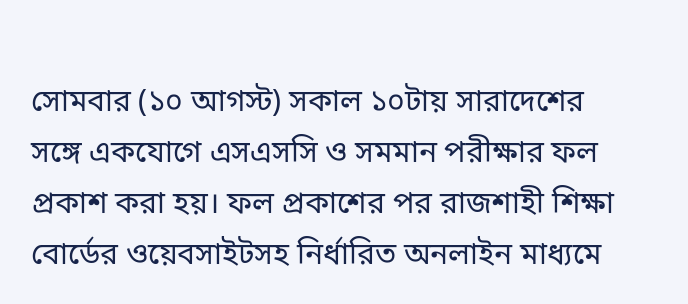সোমবার (১০ আগস্ট) সকাল ১০টায় সারাদেশের সঙ্গে একযোগে এসএসসি ও সমমান পরীক্ষার ফল প্রকাশ করা হয়। ফল প্রকাশের পর রাজশাহী শিক্ষা বোর্ডের ওয়েবসাইটসহ নির্ধারিত অনলাইন মাধ্যমে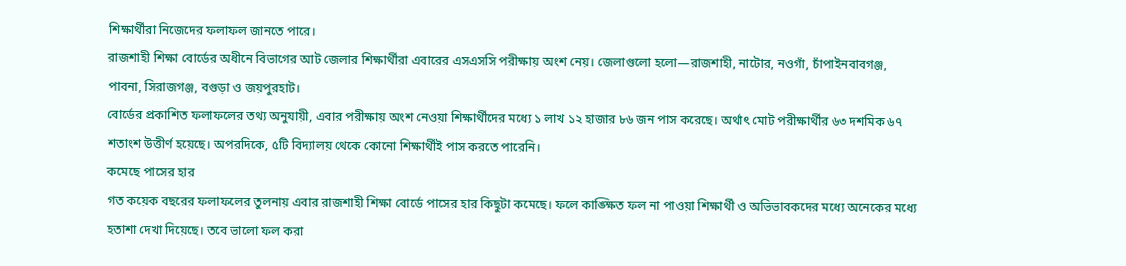শিক্ষার্থীরা নিজেদের ফলাফল জানতে পারে।
রাজশাহী শিক্ষা বোর্ডের অধীনে বিভাগের আট জেলার শিক্ষার্থীরা এবারের এসএসসি পরীক্ষায় অংশ নেয়। জেলাগুলো হলো—রাজশাহী, নাটোর, নওগাঁ, চাঁপাইনবাবগঞ্জ, পাবনা, সিরাজগঞ্জ, বগুড়া ও জয়পুরহাট।
বোর্ডের প্রকাশিত ফলাফলের তথ্য অনুযায়ী, এবার পরীক্ষায় অংশ নেওয়া শিক্ষার্থীদের মধ্যে ১ লাখ ১২ হাজার ৮৬ জন পাস করেছে। অর্থাৎ মোট পরীক্ষার্থীর ৬৩ দশমিক ৬৭ শতাংশ উত্তীর্ণ হয়েছে। অপরদিকে, ৫টি বিদ্যালয় থেকে কোনো শিক্ষার্থীই পাস করতে পারেনি।
কমেছে পাসের হার
গত কয়েক বছরের ফলাফলের তুলনায় এবার রাজশাহী শিক্ষা বোর্ডে পাসের হার কিছুটা কমেছে। ফলে কাঙ্ক্ষিত ফল না পাওয়া শিক্ষার্থী ও অভিভাবকদের মধ্যে অনেকের মধ্যে হতাশা দেখা দিয়েছে। তবে ভালো ফল করা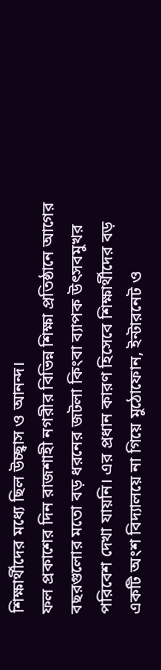শিক্ষার্থীদের মধ্যে ছিল উচ্ছ্বাস ও আনন্দ।
ফল প্রকাশের দিন রাজশাহী নগরীর বিভিন্ন শিক্ষা প্রতিষ্ঠানে আগের বছরগুলোর মতো বড় ধরনের জটলা কিংবা ব্যাপক উৎসবমুখর পরিবেশ দেখা যায়নি। এর প্রধান কারণ হিসেবে শিক্ষার্থীদের বড় একটি অংশ বিদ্যালয়ে না গিয়ে মুঠোফোন, ইন্টারনেট ও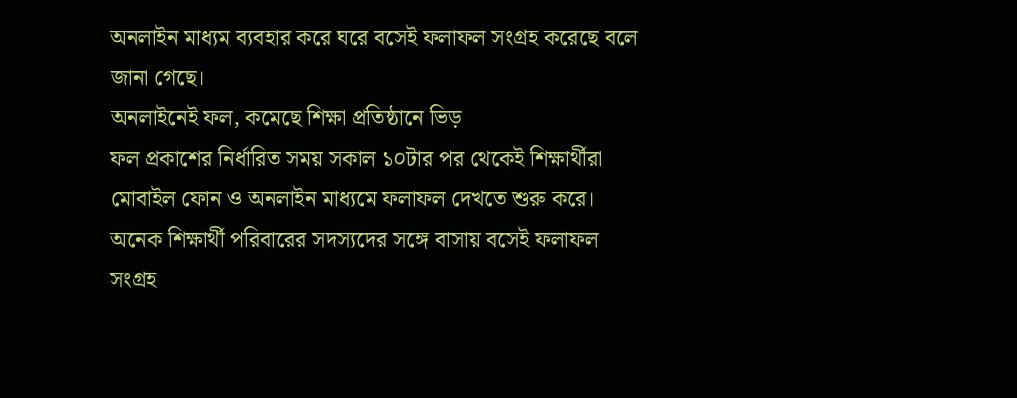অনলাইন মাধ্যম ব্যবহার করে ঘরে বসেই ফলাফল সংগ্রহ করেছে বলে জানা গেছে।
অনলাইনেই ফল, কমেছে শিক্ষা প্রতিষ্ঠানে ভিড়
ফল প্রকাশের নির্ধারিত সময় সকাল ১০টার পর থেকেই শিক্ষার্থীরা মোবাইল ফোন ও অনলাইন মাধ্যমে ফলাফল দেখতে শুরু করে। অনেক শিক্ষার্থী পরিবারের সদস্যদের সঙ্গে বাসায় বসেই ফলাফল সংগ্রহ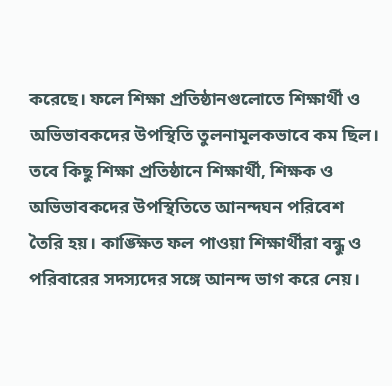করেছে। ফলে শিক্ষা প্রতিষ্ঠানগুলোতে শিক্ষার্থী ও অভিভাবকদের উপস্থিতি তুলনামূলকভাবে কম ছিল।
তবে কিছু শিক্ষা প্রতিষ্ঠানে শিক্ষার্থী, শিক্ষক ও অভিভাবকদের উপস্থিতিতে আনন্দঘন পরিবেশ তৈরি হয়। কাঙ্ক্ষিত ফল পাওয়া শিক্ষার্থীরা বন্ধু ও পরিবারের সদস্যদের সঙ্গে আনন্দ ভাগ করে নেয়।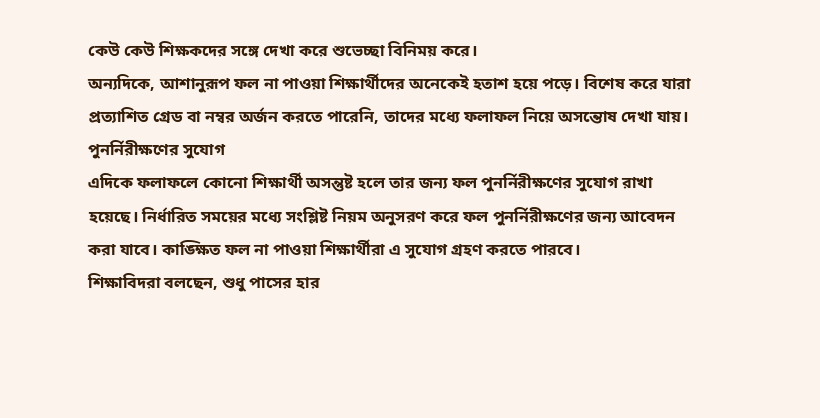কেউ কেউ শিক্ষকদের সঙ্গে দেখা করে শুভেচ্ছা বিনিময় করে।
অন্যদিকে, আশানুরূপ ফল না পাওয়া শিক্ষার্থীদের অনেকেই হতাশ হয়ে পড়ে। বিশেষ করে যারা প্রত্যাশিত গ্রেড বা নম্বর অর্জন করতে পারেনি, তাদের মধ্যে ফলাফল নিয়ে অসন্তোষ দেখা যায়।
পুনর্নিরীক্ষণের সুযোগ
এদিকে ফলাফলে কোনো শিক্ষার্থী অসন্তুষ্ট হলে তার জন্য ফল পুনর্নিরীক্ষণের সুযোগ রাখা হয়েছে। নির্ধারিত সময়ের মধ্যে সংশ্লিষ্ট নিয়ম অনুসরণ করে ফল পুনর্নিরীক্ষণের জন্য আবেদন করা যাবে। কাঙ্ক্ষিত ফল না পাওয়া শিক্ষার্থীরা এ সুযোগ গ্রহণ করতে পারবে।
শিক্ষাবিদরা বলছেন, শুধু পাসের হার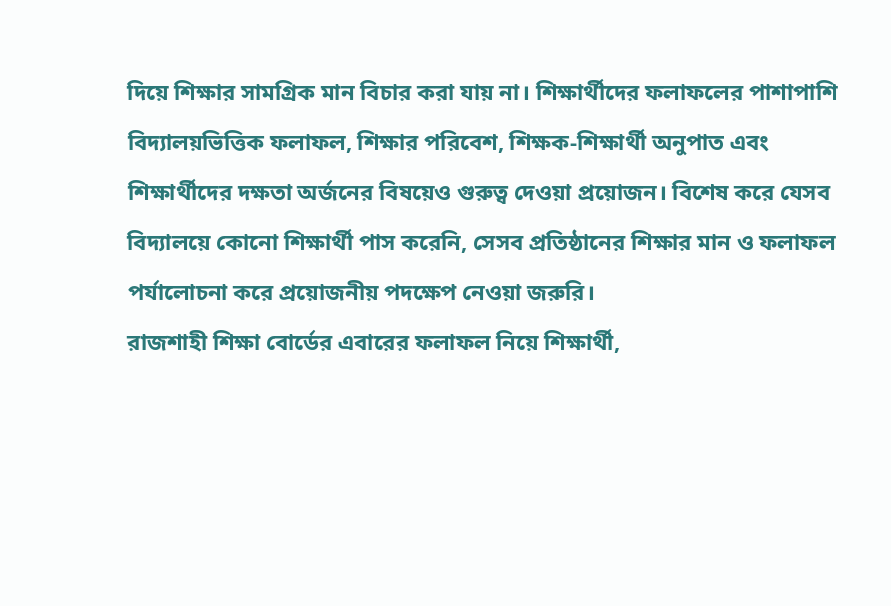দিয়ে শিক্ষার সামগ্রিক মান বিচার করা যায় না। শিক্ষার্থীদের ফলাফলের পাশাপাশি বিদ্যালয়ভিত্তিক ফলাফল, শিক্ষার পরিবেশ, শিক্ষক-শিক্ষার্থী অনুপাত এবং শিক্ষার্থীদের দক্ষতা অর্জনের বিষয়েও গুরুত্ব দেওয়া প্রয়োজন। বিশেষ করে যেসব বিদ্যালয়ে কোনো শিক্ষার্থী পাস করেনি, সেসব প্রতিষ্ঠানের শিক্ষার মান ও ফলাফল পর্যালোচনা করে প্রয়োজনীয় পদক্ষেপ নেওয়া জরুরি।
রাজশাহী শিক্ষা বোর্ডের এবারের ফলাফল নিয়ে শিক্ষার্থী,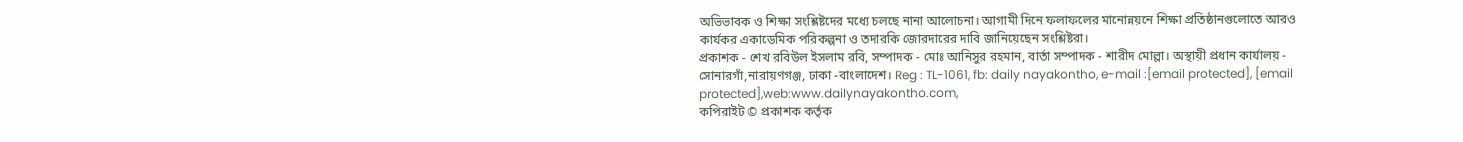অভিভাবক ও শিক্ষা সংশ্লিষ্টদের মধ্যে চলছে নানা আলোচনা। আগামী দিনে ফলাফলের মানোন্নয়নে শিক্ষা প্রতিষ্ঠানগুলোতে আরও কার্যকর একাডেমিক পরিকল্পনা ও তদারকি জোরদারের দাবি জানিয়েছেন সংশ্লিষ্টরা।
প্রকাশক - শেখ রবিউল ইসলাম রবি, সম্পাদক - মোঃ আনিসুর রহমান, বার্তা সম্পাদক - শারীদ মোল্লা। অস্থায়ী প্রধান কার্যালয় - সোনারগাঁ,নারায়ণগঞ্জ, ঢাকা -বাংলাদেশ। Reg : TL-1061, fb: daily nayakontho, e-mail :[email protected], [email protected],web:www.dailynayakontho.com,
কপিরাইট © প্রকাশক কর্তৃক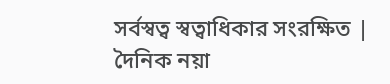সর্বস্বত্ব স্বত্বাধিকার সংরক্ষিত | দৈনিক নয়া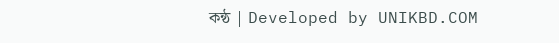কন্ঠ | Developed by UNIKBD.COM